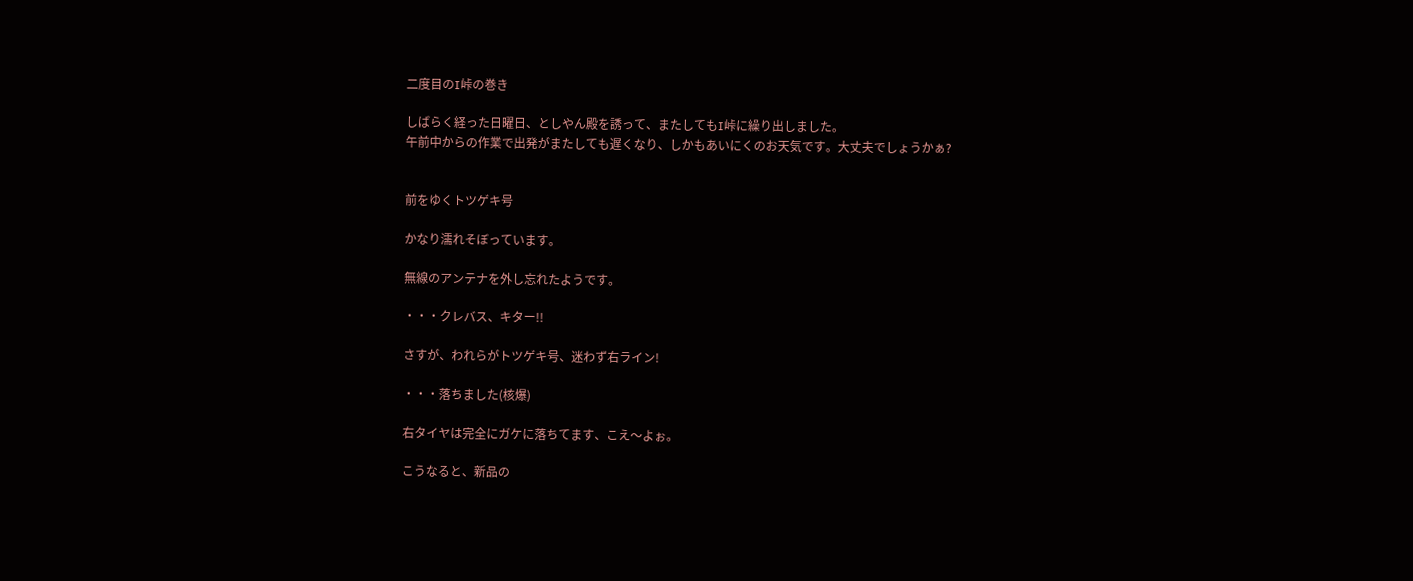二度目のI峠の巻き

しばらく経った日曜日、としやん殿を誘って、またしてもI峠に繰り出しました。
午前中からの作業で出発がまたしても遅くなり、しかもあいにくのお天気です。大丈夫でしょうかぁ?


前をゆくトツゲキ号

かなり濡れそぼっています。

無線のアンテナを外し忘れたようです。

・・・クレバス、キター!!

さすが、われらがトツゲキ号、迷わず右ライン!

・・・落ちました(核爆)

右タイヤは完全にガケに落ちてます、こえ〜よぉ。

こうなると、新品の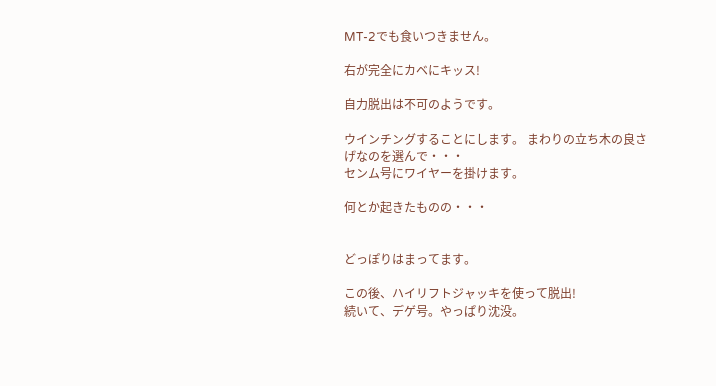MT-2でも食いつきません。

右が完全にカベにキッス!

自力脱出は不可のようです。

ウインチングすることにします。 まわりの立ち木の良さげなのを選んで・・・
センム号にワイヤーを掛けます。

何とか起きたものの・・・


どっぽりはまってます。

この後、ハイリフトジャッキを使って脱出!
続いて、デゲ号。やっぱり沈没。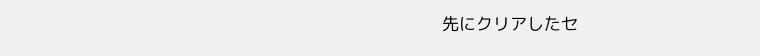先にクリアしたセ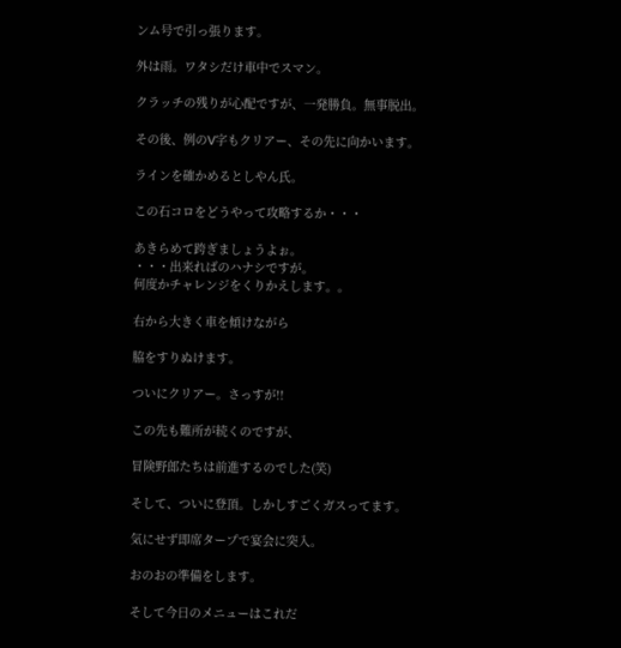ンム号で引っ張ります。

外は雨。ワタシだけ車中でスマン。

クラッチの残りが心配ですが、一発勝負。無事脱出。

その後、例のV字もクリアー、その先に向かいます。

ラインを確かめるとしやん氏。

この石コロをどうやって攻略するか・・・

あきらめて跨ぎましょうよぉ。
・・・出来ればのハナシですが。
何度かチャレンジをくりかえします。。

右から大きく車を傾けながら

脇をすりぬけます。

ついにクリアー。さっすが!!

この先も難所が続くのですが、

冒険野郎たちは前進するのでした(笑)

そして、ついに登頂。しかしすごくガスってます。

気にせず即席タープで宴会に突入。

おのおの準備をします。

そして今日のメニューはこれだ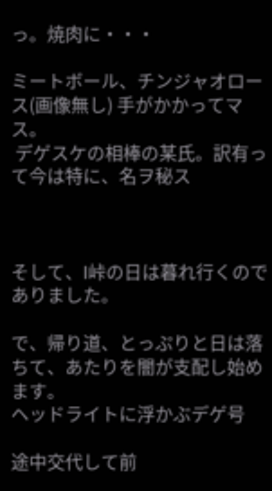っ。焼肉に・・・

ミートボール、チンジャオロース(画像無し) 手がかかってマス。
 デゲスケの相棒の某氏。訳有って今は特に、名ヲ秘ス



そして、I峠の日は暮れ行くのでありました。

で、帰り道、とっぷりと日は落ちて、あたりを闇が支配し始めます。
ヘッドライトに浮かぶデゲ号

途中交代して前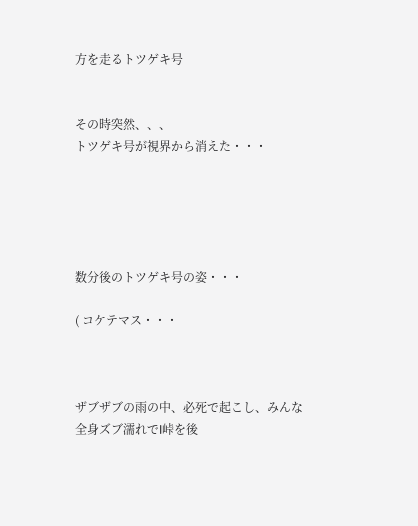方を走るトツゲキ号


その時突然、、、
トツゲキ号が視界から消えた・・・





数分後のトツゲキ号の姿・・・

( コケテマス・・・



ザブザブの雨の中、必死で起こし、みんな全身ズブ濡れでI峠を後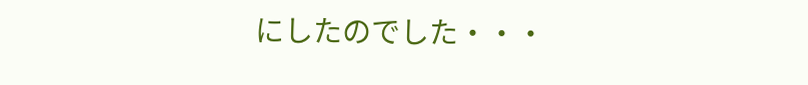にしたのでした・・・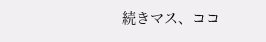続きマス、ココ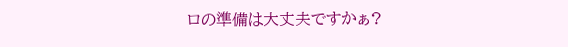ロの準備は大丈夫ですかぁ?